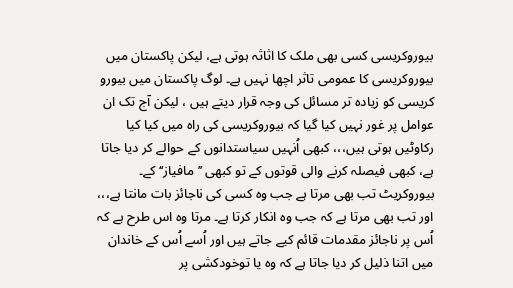بیوروکریسی کسی بھی ملک کا اثاثہ ہوتی ہے، لیکن پاکستان میں بیوروکریسی کا عمومی تاثر اچھا نہیں ہے۔ لوگ پاکستان میں بیورو کریسی کو زیادہ تر مسائل کی وجہ قرار دیتے ہیں ، لیکن آج تک ان عوامل پر غور نہیں کیا گیا کہ بیوروکریسی کی راہ میں کیا کیا رکاوٹیں ہوتی ہیں،،، کبھی اُنہیں سیاستدانوں کے حوالے کر دیا جاتا ہے، کبھی فیصلہ کرنے والی قوتوں کے تو کبھی ’’مافیاز‘‘ کے۔ بیوروکریٹ تب بھی مرتا ہے جب وہ کسی کی ناجائز بات مانتا ہے،،، اور تب بھی مرتا ہے کہ جب وہ انکار کرتا ہے۔ مرتا وہ اس طرح ہے کہ اُس پر ناجائز مقدمات قائم کیے جاتے ہیں اور اُسے اُس کے خاندان میں اتنا ذلیل کر دیا جاتا ہے کہ وہ یا توخودکشی پر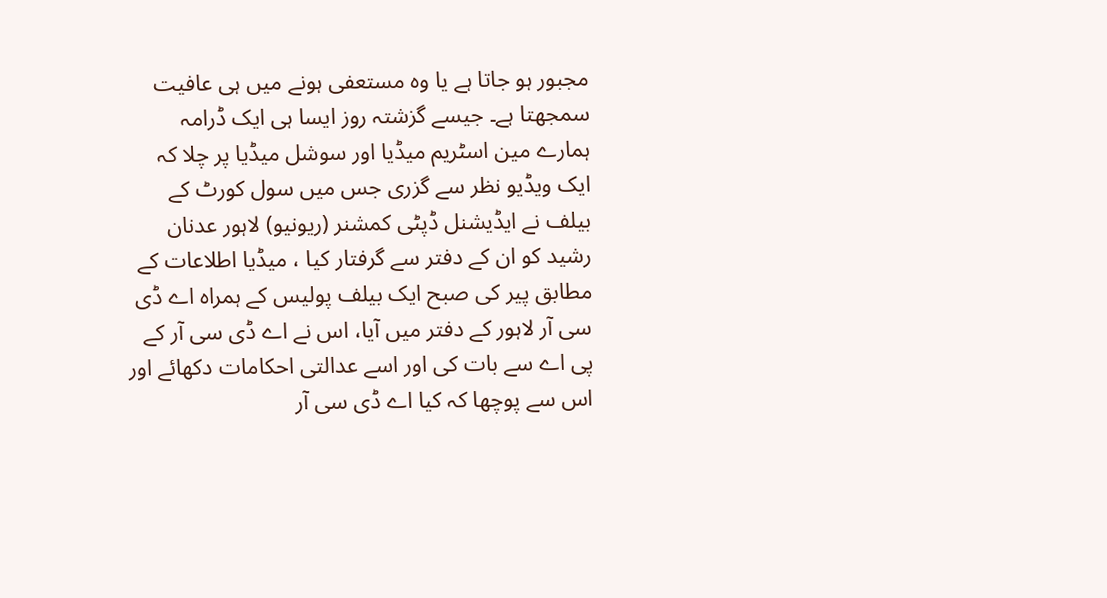مجبور ہو جاتا ہے یا وہ مستعفی ہونے میں ہی عافیت سمجھتا ہے۔ جیسے گزشتہ روز ایسا ہی ایک ڈرامہ ہمارے مین اسٹریم میڈیا اور سوشل میڈیا پر چلا کہ ایک ویڈیو نظر سے گزری جس میں سول کورٹ کے بیلف نے ایڈیشنل ڈپٹی کمشنر (ریونیو) لاہور عدنان رشید کو ان کے دفتر سے گرفتار کیا ، میڈیا اطلاعات کے مطابق پیر کی صبح ایک بیلف پولیس کے ہمراہ اے ڈی سی آر لاہور کے دفتر میں آیا، اس نے اے ڈی سی آر کے پی اے سے بات کی اور اسے عدالتی احکامات دکھائے اور اس سے پوچھا کہ کیا اے ڈی سی آر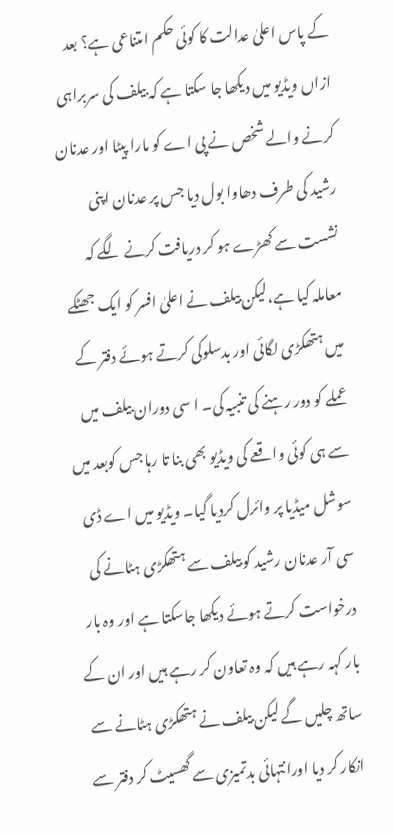کے پاس اعلیٰ عدالت کا کوئی حکم امتناعی ہے؟ بعد ازاں ویڈیو میں دیکھا جا سکتا ہے کہ بیلف کی سربراہی کرنے والے شخص نے پی اے کو مارا پیٹا اور عدنان رشید کی طرف دھاوا بول دیا جس پر عدنان اپنی نشست سے کھڑے ہو کر دریافت کرنے لگے کہ معاملہ کیا ہے،لیکن بیلف نے اعلیٰ افسر کو ایک جھٹکے میں ہتھکڑی لگائی اور بدسلوکی کرتے ہوئے دفتر کے عملے کو دور رہنے کی تنبیہ کی۔ ا سی دوران بیلف میں سے ہی کوئی واقعے کی ویڈیو بھی بنا تا رہا جس کوبعد میں سوشل میڈیا پر وائرل کردیا گیا۔ ویڈیو میں اے ڈی سی آر عدنان رشید کو بیلف سے ہتھکڑی ہٹانے کی درخواست کرتے ہوئے دیکھا جاسکتا ہے اور وہ بار بار کہہ رہے ہیں کہ وہ تعاون کر رہے ہیں اور ان کے ساتھ چلیں گے لیکن بیلف نے ہتھکڑی ہٹانے سے انکار کر دیا اورانتہائی بدتمیزی سے گھسیٹ کر دفتر سے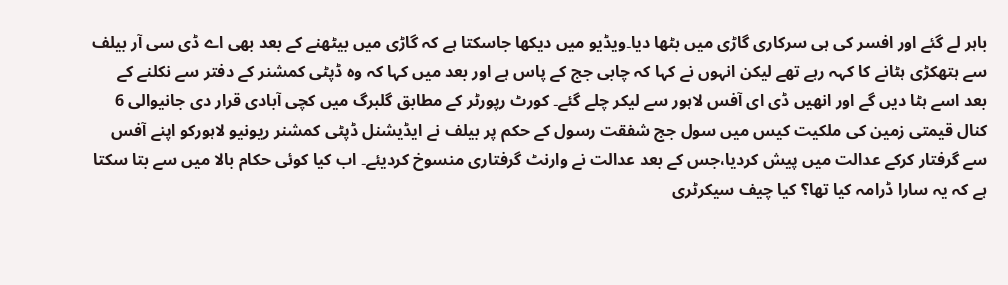باہر لے گئے اور افسر کی ہی سرکاری گاڑی میں بٹھا دیا۔ویڈیو میں دیکھا جاسکتا ہے کہ گاڑی میں بیٹھنے کے بعد بھی اے ڈی سی آر بیلف سے ہتھکڑی ہٹانے کا کہہ رہے تھے لیکن انہوں نے کہا کہ چابی جج کے پاس ہے اور بعد میں کہا کہ وہ ڈپٹی کمشنر کے دفتر سے نکلنے کے بعد اسے ہٹا دیں گے اور انھیں ڈی ای آفس لاہور سے لیکر چلے گئے۔ کورٹ رپورٹر کے مطابق گلبرگ میں کچی آبادی قرار دی جانیوالی 6 کنال قیمتی زمین کی ملکیت کیس میں سول جج شفقت رسول کے حکم پر بیلف نے ایڈیشنل ڈپٹی کمشنر ریونیو لاہورکو اپنے آفس سے گرفتار کرکے عدالت میں پیش کردیا،جس کے بعد عدالت نے وارنٹ گرفتاری منسوخ کردیئے۔ اب کیا کوئی حکام بالا میں سے بتا سکتا ہے کہ یہ سارا ڈرامہ کیا تھا؟ کیا چیف سیکرٹری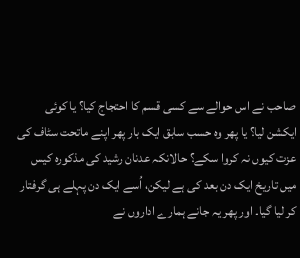صاحب نے اس حوالے سے کسی قسم کا احتجاج کیا؟ یا کوئی ایکشن لیا؟ یا پھر وہ حسب سابق ایک بار پھر اپنے ماتحت سٹاف کی عزت کیوں نہ کروا سکے؟ حالانکہ عدنان رشید کی مذکورہ کیس میں تاریخ ایک دن بعد کی ہے لیکن، اُسے ایک دن پہلے ہی گرفتار کر لیا گیا۔ اور پھر یہ جانے ہمارے اداروں نے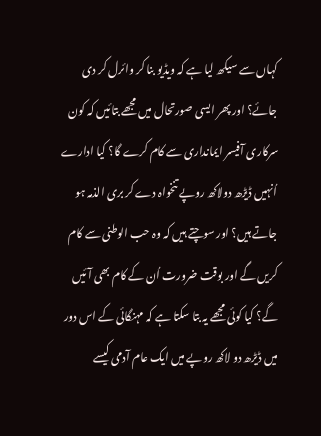کہاں سے سیکھ لیا ہے کہ ویڈیو بنا کر وائرل کر دی جائے؟ اور پھر ایسی صورتحال میں مجھے بتائیں کہ کون سرکاری آفیسر ایمانداری سے کام کرے گا؟ کیا ادارے اُنہیں ڈیڑھ دولاکھ روپے تنخواہ دے کر بری الذمہ ہو جاتے ہیں؟ اور سوچتے ہیں کہ وہ حب الوطنی سے کام کریں گے اور بوقت ضرورت اُن کے کام بھی آئیں گے؟ کیا کوئی مجھے یہ بتا سکتا ہے کہ مہنگائی کے اس دور میں ڈیڑھ دو لاکھ روپے میں ایک عام آدمی کیسے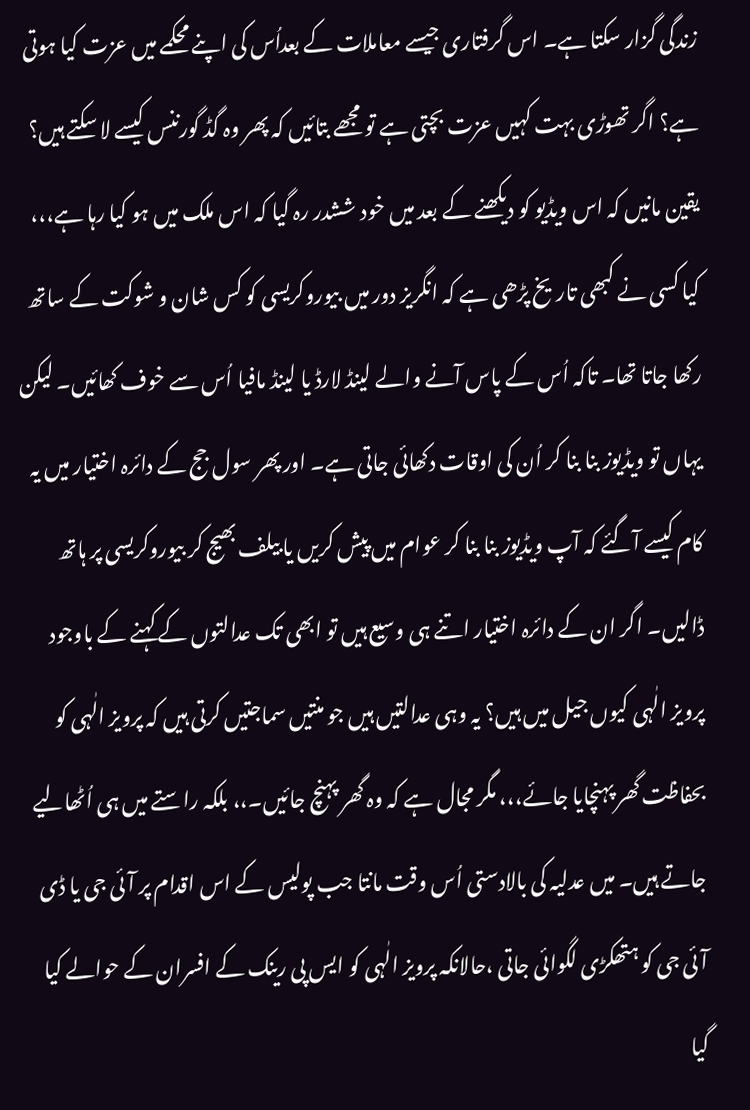زندگی گزار سکتا ہے۔ اس گرفتاری جیسے معاملات کے بعداُس کی اپنے محکمے میں عزت کیا ہوتی ہے؟ اگر تھوڑی بہت کہیں عزت بچتی ہے تو مجھے بتائیں کہ پھر وہ گڈ گورننس کیسے لا سکتے ہیں؟ یقین مانیں کہ اس ویڈیو کو دیکھنے کے بعد میں خود ششدر رہ گیا کہ اس ملک میں ہو کیا رہا ہے،،، کیا کسی نے کبھی تاریخ پڑھی ہے کہ انگریز دور میں بیوروکریسی کو کس شان و شوکت کے ساتھ رکھا جاتا تھا۔ تاکہ اُس کے پاس آنے والے لینڈ لارڈ یا لینڈ مافیا اُس سے خوف کھائیں۔ لیکن یہاں تو ویڈیوز بنا بنا کر اُن کی اوقات دکھائی جاتی ہے۔ اور پھر سول جج کے دائرہ اختیار میں یہ کام کیسے آگئے کہ آپ ویڈیوز بنا بنا کر عوام میں پیش کریں یا بیلف بھیج کر بیوروکریسی پر ہاتھ ڈالیں۔ اگر ان کے دائرہ اختیار اتنے ہی وسیع ہیں تو ابھی تک عدالتوں کے کہنے کے باوجود پرویز الٰہی کیوں جیل میں ہیں؟ یہ وہی عدالتیں ہیں جو منتیں سماجتیں کرتی ہیں کہ پرویز الٰہی کو بحفاظت گھر پہنچایا جائے،،، مگر مجال ہے کہ وہ گھر پہنچ جائیں۔،، بلکہ راستے میں ہی اُٹھالیے جاتے ہیں۔ میں عدلیہ کی بالادستی اُس وقت مانتا جب پولیس کے اس اقدام پر آئی جی یا ڈی آئی جی کو ہتھکڑی لگوائی جاتی ،حالانکہ پرویز الٰہی کو ایس پی رینک کے افسران کے حوالے کیا گیا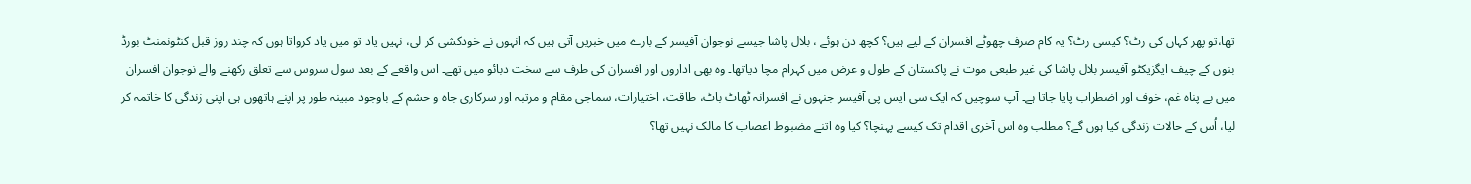تھا،تو پھر کہاں کی رٹ؟ کیسی رٹ؟ یہ کام صرف چھوٹے افسران کے لیے ہیں؟ کچھ دن ہوئے ، بلال پاشا جیسے نوجوان آفیسر کے بارے میں خبریں آتی ہیں کہ انہوں نے خودکشی کر لی، نہیں یاد تو میں یاد کرواتا ہوں کہ چند روز قبل کنٹونمنٹ بورڈ بنوں کے چیف ایگزیکٹو آفیسر بلال پاشا کی غیر طبعی موت نے پاکستان کے طول و عرض میں کہرام مچا دیاتھا۔ وہ بھی اداروں اور افسران کی طرف سے سخت دبائو میں تھے۔ اس واقعے کے بعد سول سروس سے تعلق رکھنے والے نوجوان افسران میں بے پناہ غم، خوف اور اضطراب پایا جاتا ہے۔ آپ سوچیں کہ ایک سی ایس پی آفیسر جنہوں نے افسرانہ ٹھاٹ باٹ، طاقت، اختیارات، سماجی مقام و مرتبہ اور سرکاری جاہ و حشم کے باوجود مبینہ طور پر اپنے ہاتھوں ہی اپنی زندگی کا خاتمہ کر لیا، اُس کے حالات زندگی کیا ہوں گے؟ مطلب وہ اس آخری اقدام تک کیسے پہنچا؟ کیا وہ اتنے مضبوط اعصاب کا مالک نہیں تھا؟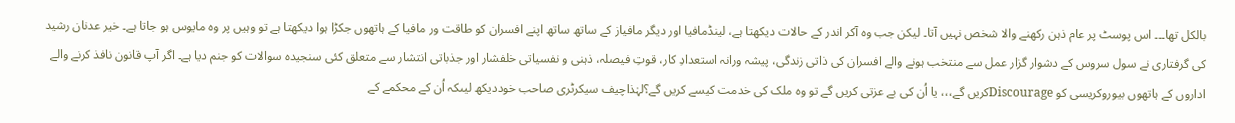بالکل تھا۔۔۔ اس پوسٹ پر عام ذہن رکھنے والا شخص نہیں آتا۔ لیکن جب وہ آکر اندر کے حالات دیکھتا ہے، لینڈمافیا اور دیگر مافیاز کے ساتھ ساتھ اپنے افسران کو طاقت ور مافیا کے ہاتھوں جکڑا ہوا دیکھتا ہے تو وہیں پر وہ مایوس ہو جاتا ہے۔ خیر عدنان رشید کی گرفتاری نے سول سروس کے دشوار گزار عمل سے منتخب ہونے والے افسران کی ذاتی زندگی، پیشہ ورانہ استعدادِ کار، قوتِ فیصلہ، ذہنی و نفسیاتی خلفشار اور جذباتی انتشار سے متعلق کئی سنجیدہ سوالات کو جنم دیا ہے۔ اگر آپ قانون نافذ کرنے والے اداروں کے ہاتھوں بیوروکریسی کو Discourageکریں گے،،، یا اُن کی بے عزتی کریں گے تو وہ ملک کی خدمت کیسے کریں گے؟لہٰذاچیف سیکرٹری صاحب خوددیکھ لیںکہ اُن کے محکمے کے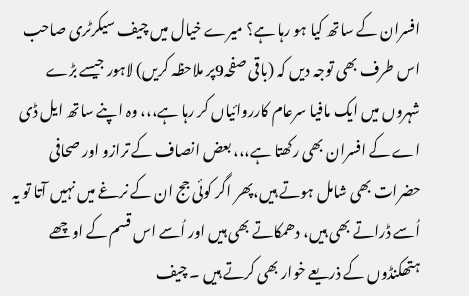افسران کے ساتھ کیا ہو رہا ہے؟ میرے خیال میں چیف سیکرٹری صاحب اس طرف بھی توجہ دیں کہ (باقی صفحہ9پر ملاحظہ کریں) لاہور جیسے بڑے شہروں میں ایک مافیا سرعام کارروائیاں کر رہا ہے،،، وہ اپنے ساتھ ایل ڈی اے کے افسران بھی رکھتا ہے،،، بعض انصاف کے ترازو اور صحافی حضرات بھی شامل ہوتے ہیں،پھر اگر کوئی جج ان کے نرغے میں نہیں آتا تو یہ اُسے ڈراتے بھی ہیں، دھمکاتے بھی ہیں اور اُسے اس قسم کے اوچھے ہتھکنڈوں کے ذریعے خوار بھی کرتے ہیں ۔ چیف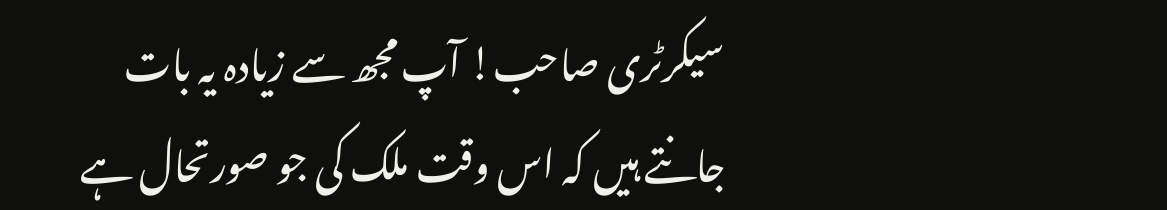سیکرٹری صاحب! آپ مجھ سے زیادہ یہ بات جانتے ہیں کہ اس وقت ملک کی جو صورتحال ہے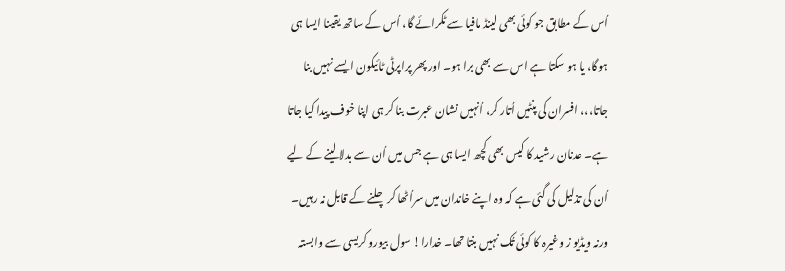اُس کے مطابق جو کوئی بھی لینڈ مافیا سے ٹکرائے گا، اُس کے ساتھ یقینا ایسا ہی ہوگا، یا ہو سکتا ہے اس سے بھی برا ہو۔ اور پھر پراپرٹی ٹائیکون ایسے نہیں بنا جاتا،،، افسران کی پنٹیں اُتار کر، اُنہیں نشان عبرت بنا کر ہی اپنا خوف پیدا کیا جاتا ہے۔ عدنان رشید کا کیس بھی کچھ ایسا ہی ہے جس میں اُن سے بدلا لینے کے لیے اُن کی تذلیل کی گئی ہے کہ وہ اپنے خاندان میں سراُٹھا کر چلنے کے قابل نہ رہیں۔ ورنہ ویڈیو ز وغیرہ کا کوئی تُک نہیں بنتا تھا۔ خدارا! سول بیورو کریسی سے وابستہ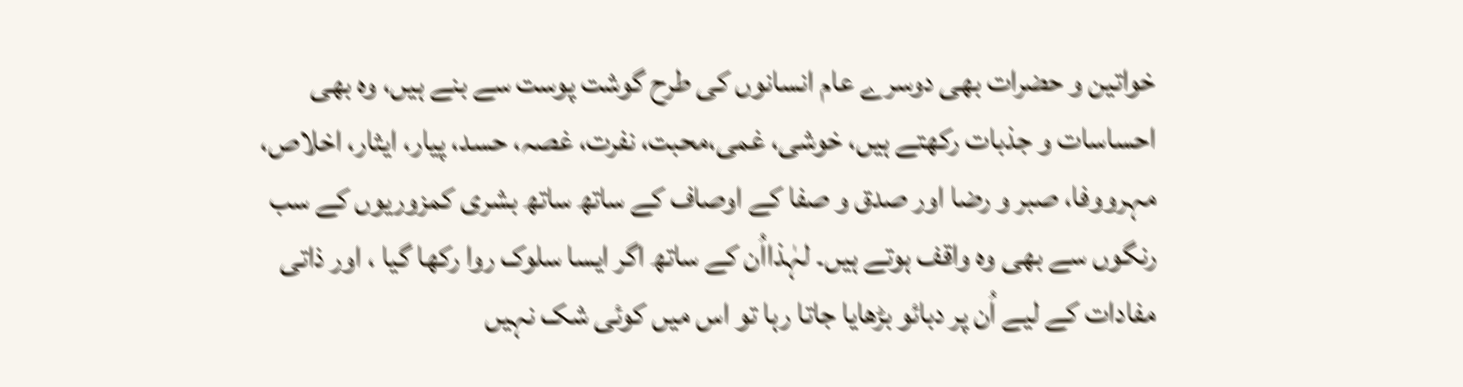خواتین و حضرات بھی دوسرے عام انسانوں کی طرح گوشت پوست سے بنے ہیں، وہ بھی احساسات و جذبات رکھتے ہیں، خوشی، غمی،محبت، نفرت، غصہ، حسد، پیار، ایثار، اخلاص، مہرووفا، صبر و رضا اور صدق و صفا کے اوصاف کے ساتھ ساتھ بشری کمزوریوں کے سب رنگوں سے بھی وہ واقف ہوتے ہیں۔ لہٰذااُن کے ساتھ اگر ایسا سلوک روا رکھا گیا ، اور ذاتی مفادات کے لیے اُن پر دبائو بڑھایا جاتا رہا تو اس میں کوئی شک نہیں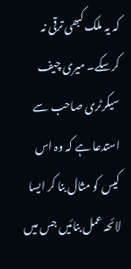کہ یہ ملک کبھی ترقی نہ کرسکے۔ میری چیف سیکرٹری صاحب سے استدعا ہے کہ وہ اس کیس کو مثال بنا کر ایسا لائحہ عمل بنائیں جس میں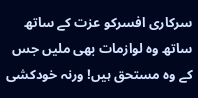سرکاری افسرکو عزت کے ساتھ ساتھ وہ لوازمات بھی ملیں جس کے وہ مستحق ہیں! ورنہ خودکشی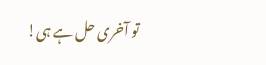تو آخری حل ہے ہی!